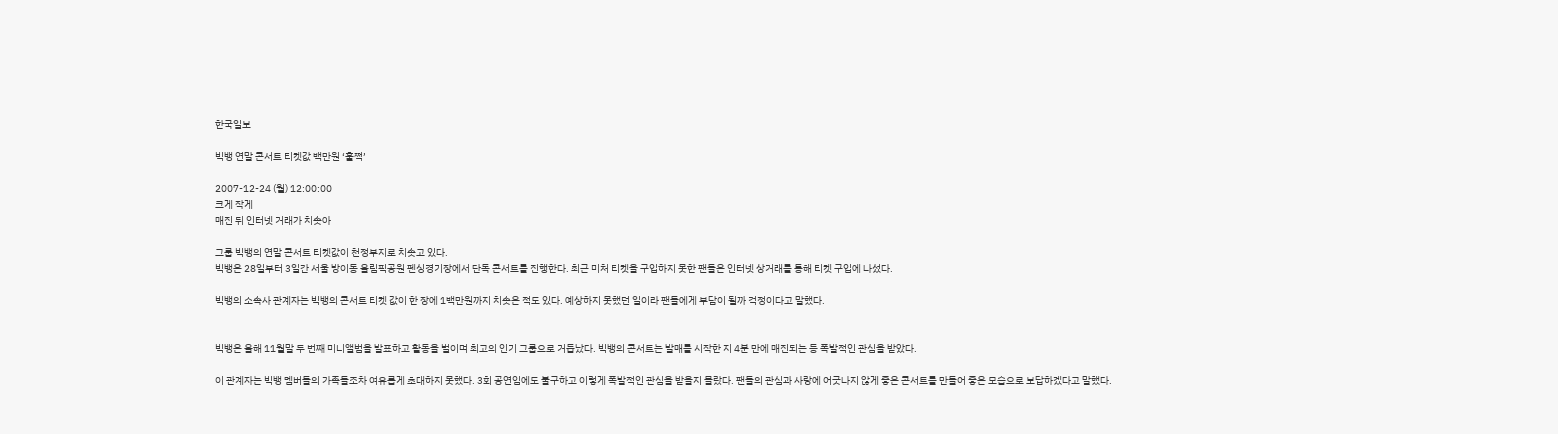한국일보

빅뱅 연말 콘서트 티켓값 백만원 ‘훌쩍’

2007-12-24 (월) 12:00:00
크게 작게
매진 뒤 인터넷 거래가 치솟아

그룹 빅뱅의 연말 콘서트 티켓값이 천정부지로 치솟고 있다.
빅뱅은 28일부터 3일간 서울 방이동 올림픽공원 펜싱경기장에서 단독 콘서트를 진행한다. 최근 미처 티켓을 구입하지 못한 팬들은 인터넷 상거래를 통해 티켓 구입에 나섰다.

빅뱅의 소속사 관계자는 빅뱅의 콘서트 티켓 값이 한 장에 1백만원까지 치솟은 적도 있다. 예상하지 못했던 일이라 팬들에게 부담이 될까 걱정이다고 말했다.


빅뱅은 올해 11월말 두 번째 미니앨범을 발표하고 활동을 벌이며 최고의 인기 그룹으로 거듭났다. 빅뱅의 콘서트는 발매를 시작한 지 4분 만에 매진되는 등 폭발적인 관심을 받았다.

이 관계자는 빅뱅 멤버들의 가족들조차 여유롭게 초대하지 못했다. 3회 공연임에도 불구하고 이렇게 폭발적인 관심을 받을지 몰랐다. 팬들의 관심과 사랑에 어긋나지 않게 좋은 콘서트를 만들어 좋은 모습으로 보답하겠다고 말했다.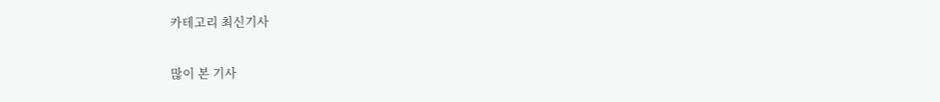카테고리 최신기사

많이 본 기사